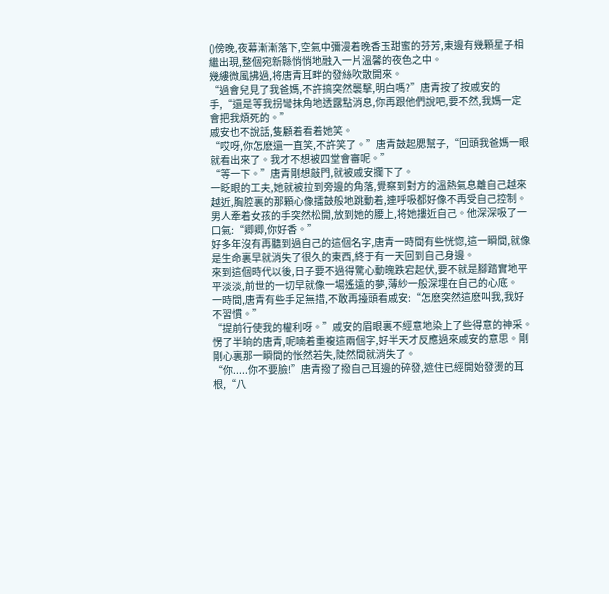()傍晚,夜幕漸漸落下,空氣中彌漫着晚香玉甜蜜的芬芳,東邊有幾顆星子相繼出現,整個宛新縣悄悄地融入一片溫馨的夜色之中。
幾縷微風拂過,将唐青耳畔的發絲吹散開來。
“過會兒見了我爸媽,不許搞突然襲擊,明白嗎?”唐青按了按戚安的手,“還是等我拐彎抹角地透露點消息,你再跟他們說吧,要不然,我媽一定會把我煩死的。”
戚安也不說話,隻顧着看着她笑。
“哎呀,你怎麽還一直笑,不許笑了。”唐青鼓起腮幫子,“回頭我爸媽一眼就看出來了。我才不想被四堂會審呢。”
“等一下。”唐青剛想敲門,就被戚安攔下了。
一眨眼的工夫,她就被拉到旁邊的角落,覺察到對方的溫熱氣息離自己越來越近,胸腔裏的那顆心像擂鼓般地跳動着,連呼吸都好像不再受自己控制。
男人牽着女孩的手突然松開,放到她的腰上,将她摟近自己。他深深吸了一口氣:“卿卿,你好香。”
好多年沒有再聽到過自己的這個名字,唐青一時間有些恍惚,這一瞬間,就像是生命裏早就消失了很久的東西,終于有一天回到自己身邊。
來到這個時代以後,日子要不過得驚心動魄跌宕起伏,要不就是腳踏實地平平淡淡,前世的一切早就像一場遙遠的夢,薄紗一般深埋在自己的心底。
一時間,唐青有些手足無措,不敢再擡頭看戚安:“怎麽突然這麽叫我,我好不習慣。”
“提前行使我的權利呀。”戚安的眉眼裏不經意地染上了些得意的神采。
愣了半晌的唐青,呢喃着重複這兩個字,好半天才反應過來戚安的意思。剛剛心裏那一瞬間的怅然若失,陡然間就消失了。
“你.....你不要臉!”唐青撥了撥自己耳邊的碎發,遮住已經開始發燙的耳根,“八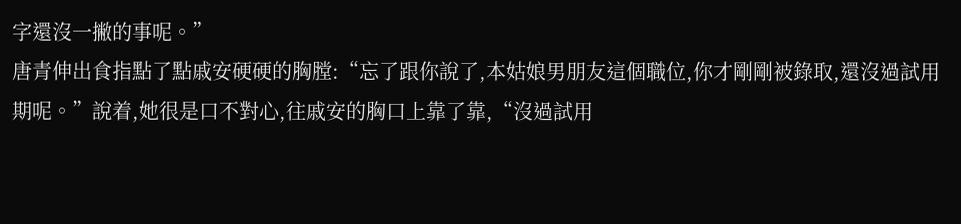字還沒一撇的事呢。”
唐青伸出食指點了點戚安硬硬的胸膛:“忘了跟你說了,本姑娘男朋友這個職位,你才剛剛被錄取,還沒過試用期呢。”說着,她很是口不對心,往戚安的胸口上靠了靠,“沒過試用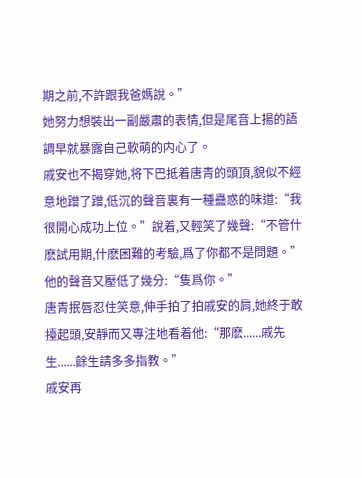期之前,不許跟我爸媽說。”
她努力想裝出一副嚴肅的表情,但是尾音上揚的語調早就暴露自己軟萌的内心了。
戚安也不揭穿她,将下巴抵着唐青的頭頂,貌似不經意地蹭了蹭,低沉的聲音裏有一種蠱惑的味道:“我很開心成功上位。”說着,又輕笑了幾聲:“不管什麽試用期,什麽困難的考驗,爲了你都不是問題。”
他的聲音又壓低了幾分:“隻爲你。”
唐青抿唇忍住笑意,伸手拍了拍戚安的肩,她終于敢擡起頭,安靜而又專注地看着他:“那麽......戚先生......餘生請多多指教。”
戚安再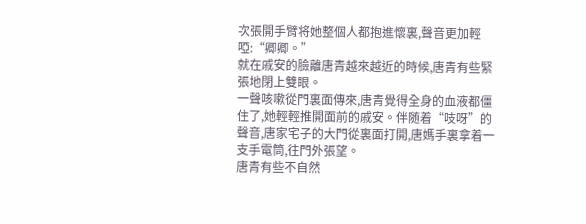次張開手臂将她整個人都抱進懷裏,聲音更加輕啞:“卿卿。”
就在戚安的臉離唐青越來越近的時候,唐青有些緊張地閉上雙眼。
一聲咳嗽從門裏面傳來,唐青覺得全身的血液都僵住了,她輕輕推開面前的戚安。伴随着“吱呀”的聲音,唐家宅子的大門從裏面打開,唐媽手裏拿着一支手電筒,往門外張望。
唐青有些不自然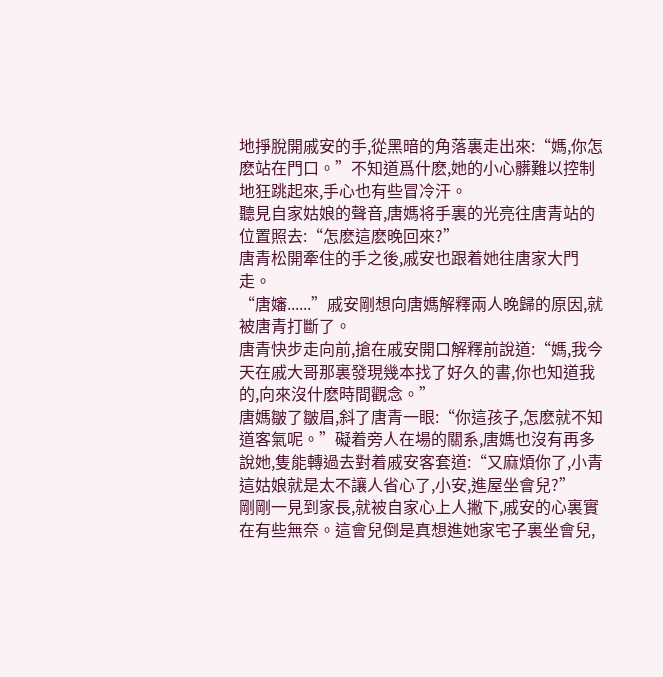地掙脫開戚安的手,從黑暗的角落裏走出來:“媽,你怎麽站在門口。”不知道爲什麽,她的小心髒難以控制地狂跳起來,手心也有些冒冷汗。
聽見自家姑娘的聲音,唐媽将手裏的光亮往唐青站的位置照去:“怎麽這麽晚回來?”
唐青松開牽住的手之後,戚安也跟着她往唐家大門走。
“唐嬸......”戚安剛想向唐媽解釋兩人晚歸的原因,就被唐青打斷了。
唐青快步走向前,搶在戚安開口解釋前說道:“媽,我今天在戚大哥那裏發現幾本找了好久的書,你也知道我的,向來沒什麽時間觀念。”
唐媽皺了皺眉,斜了唐青一眼:“你這孩子,怎麽就不知道客氣呢。”礙着旁人在場的關系,唐媽也沒有再多說她,隻能轉過去對着戚安客套道:“又麻煩你了,小青這姑娘就是太不讓人省心了,小安,進屋坐會兒?”
剛剛一見到家長,就被自家心上人撇下,戚安的心裏實在有些無奈。這會兒倒是真想進她家宅子裏坐會兒,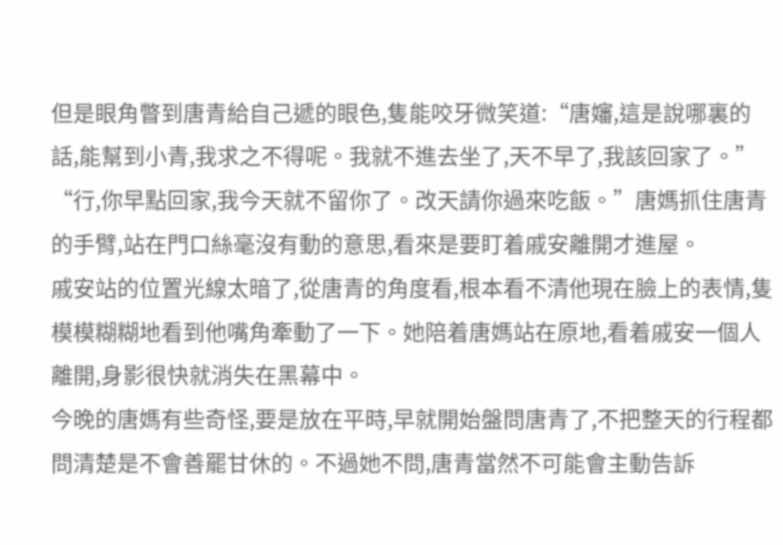但是眼角瞥到唐青給自己遞的眼色,隻能咬牙微笑道:“唐嬸,這是說哪裏的話,能幫到小青,我求之不得呢。我就不進去坐了,天不早了,我該回家了。”
“行,你早點回家,我今天就不留你了。改天請你過來吃飯。”唐媽抓住唐青的手臂,站在門口絲毫沒有動的意思,看來是要盯着戚安離開才進屋。
戚安站的位置光線太暗了,從唐青的角度看,根本看不清他現在臉上的表情,隻模模糊糊地看到他嘴角牽動了一下。她陪着唐媽站在原地,看着戚安一個人離開,身影很快就消失在黑幕中。
今晚的唐媽有些奇怪,要是放在平時,早就開始盤問唐青了,不把整天的行程都問清楚是不會善罷甘休的。不過她不問,唐青當然不可能會主動告訴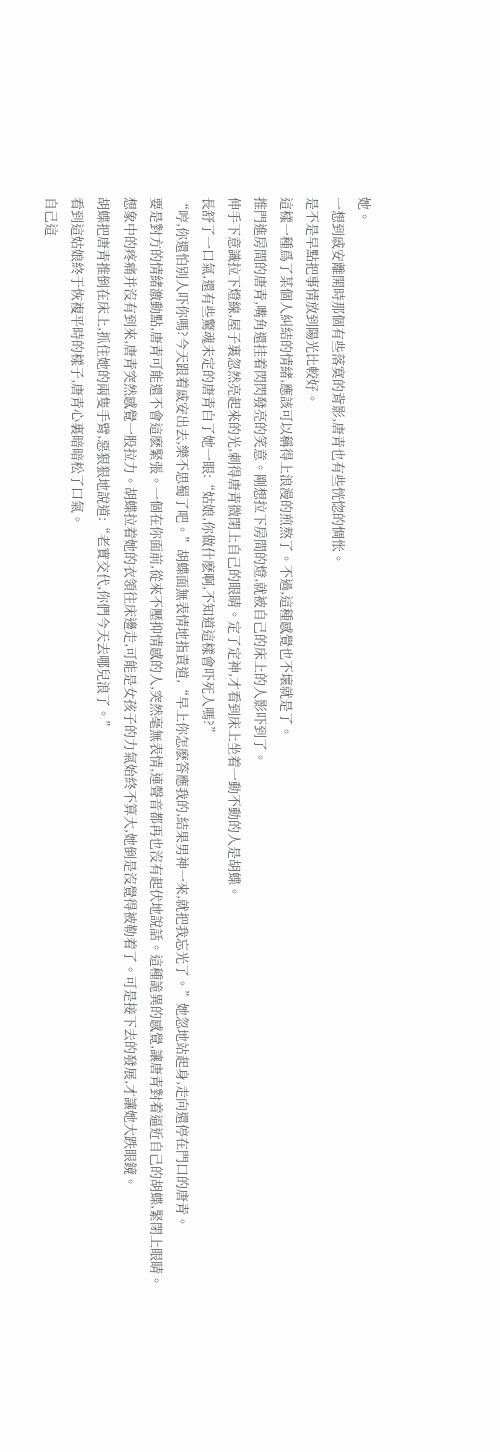她。
一想到戚安離開時那個有些落寞的背影,唐青也有些恍惚的惆怅。
是不是早點把事情放到陽光比較好。
這樣一種爲了某個人糾結的情緒,應該可以稱得上浪漫的煎熬了。不過,這種感覺也不壞就是了。
推門進房間的唐青,嘴角還挂着閃閃發亮的笑意。剛想拉下房間的燈,就被自己的床上的人影吓到了。
伸手下意識拉下燈線,屋子裏忽然亮起來的光,刺得唐青微閉上自己的眼睛。定了定神,才看到床上坐着一動不動的人是胡蝶。
長舒了一口氣,還有些驚魂未定的唐青白了她一眼:“姑娘,你做什麽啊,不知道這樣會吓死人嗎?”
“哼,你還怕别人吓你嗎?今天跟着戚安出去,樂不思蜀了吧。”胡蝶面無表情地指責道,“早上你怎麽答應我的,結果男神一來,就把我忘光了。”她忽地站起身,走向還停在門口的唐青。
要是對方的情緒激動點,唐青可能還不會這麽緊張。一個在你面前,從來不壓抑情感的人,突然毫無表情,連聲音都再也沒有起伏地說話。這種詭異的感覺,讓唐青對着逼近自己的胡蝶,緊閉上眼睛。
想象中的疼痛并沒有到來,唐青突然感覺一股拉力。胡蝶拉着她的衣領往床邊走,可能是女孩子的力氣始終不算大,她倒是沒覺得被勒着了。可是接下去的發展,才讓她大跌眼鏡。
胡蝶把唐青推倒在床上,抓住她的兩隻手臂,惡狠狠地說道:“老實交代,你們今天去哪兒浪了。”
看到這姑娘終于恢複平時的樣子,唐青心裏暗暗松了口氣。
自己這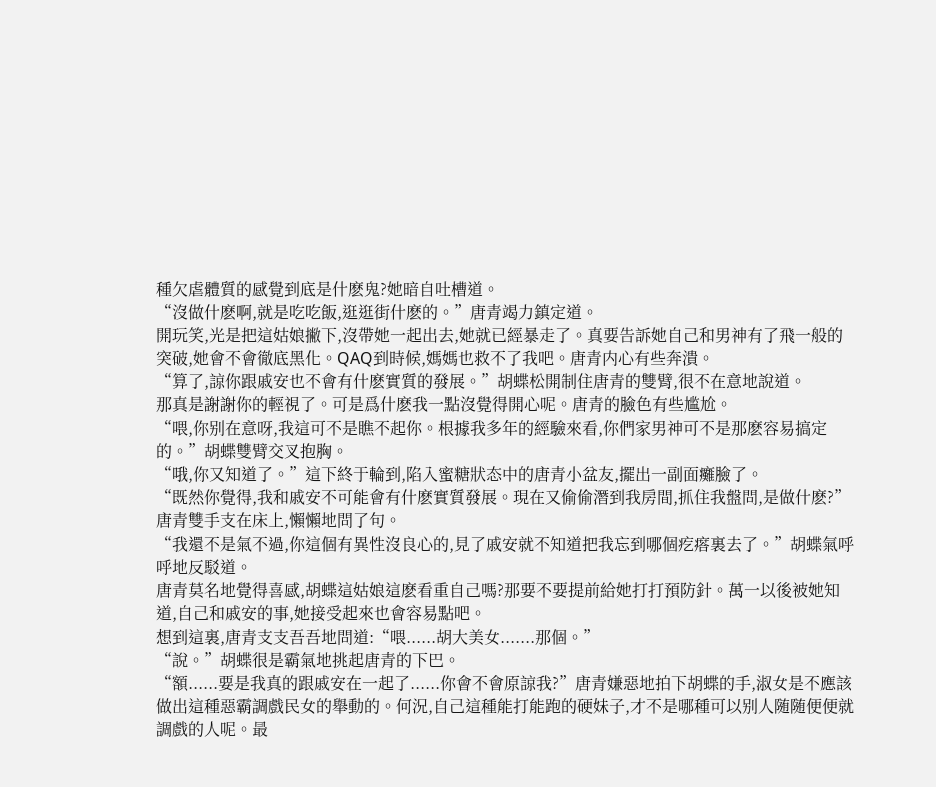種欠虐體質的感覺到底是什麽鬼?她暗自吐槽道。
“沒做什麽啊,就是吃吃飯,逛逛街什麽的。”唐青竭力鎮定道。
開玩笑,光是把這姑娘撇下,沒帶她一起出去,她就已經暴走了。真要告訴她自己和男神有了飛一般的突破,她會不會徹底黑化。QAQ到時候,媽媽也救不了我吧。唐青内心有些奔潰。
“算了,諒你跟戚安也不會有什麽實質的發展。”胡蝶松開制住唐青的雙臂,很不在意地說道。
那真是謝謝你的輕視了。可是爲什麽我一點沒覺得開心呢。唐青的臉色有些尴尬。
“喂,你别在意呀,我這可不是瞧不起你。根據我多年的經驗來看,你們家男神可不是那麽容易搞定的。”胡蝶雙臂交叉抱胸。
“哦,你又知道了。”這下終于輪到,陷入蜜糖狀态中的唐青小盆友,擺出一副面癱臉了。
“既然你覺得,我和戚安不可能會有什麽實質發展。現在又偷偷潛到我房間,抓住我盤問,是做什麽?”唐青雙手支在床上,懶懶地問了句。
“我還不是氣不過,你這個有異性沒良心的,見了戚安就不知道把我忘到哪個疙瘩裏去了。”胡蝶氣呼呼地反駁道。
唐青莫名地覺得喜感,胡蝶這姑娘這麽看重自己嗎?那要不要提前給她打打預防針。萬一以後被她知道,自己和戚安的事,她接受起來也會容易點吧。
想到這裏,唐青支支吾吾地問道:“喂......胡大美女.......那個。”
“說。”胡蝶很是霸氣地挑起唐青的下巴。
“額......要是我真的跟戚安在一起了......你會不會原諒我?”唐青嫌惡地拍下胡蝶的手,淑女是不應該做出這種惡霸調戲民女的舉動的。何況,自己這種能打能跑的硬妹子,才不是哪種可以别人随随便便就調戲的人呢。最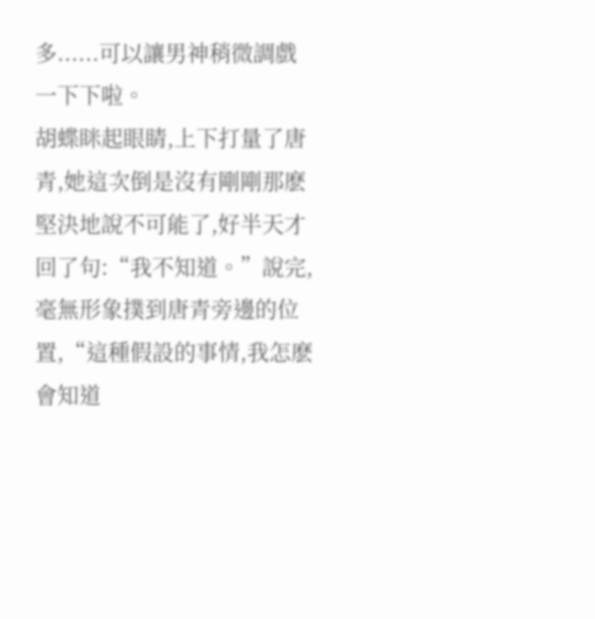多......可以讓男神稍微調戲一下下啦。
胡蝶眯起眼睛,上下打量了唐青,她這次倒是沒有剛剛那麽堅決地說不可能了,好半天才回了句:“我不知道。”說完,毫無形象撲到唐青旁邊的位置,“這種假設的事情,我怎麽會知道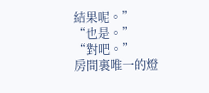結果呢。”
“也是。”
“對吧。”
房間裏唯一的燈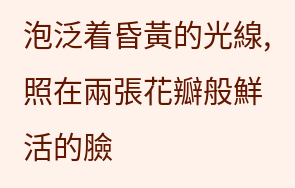泡泛着昏黃的光線,照在兩張花瓣般鮮活的臉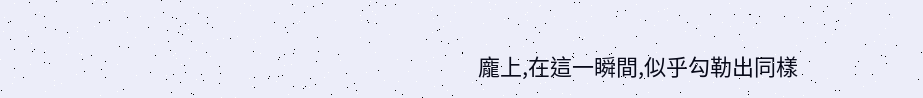龐上,在這一瞬間,似乎勾勒出同樣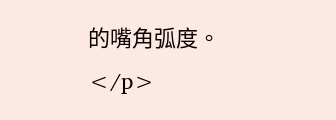的嘴角弧度。</p>